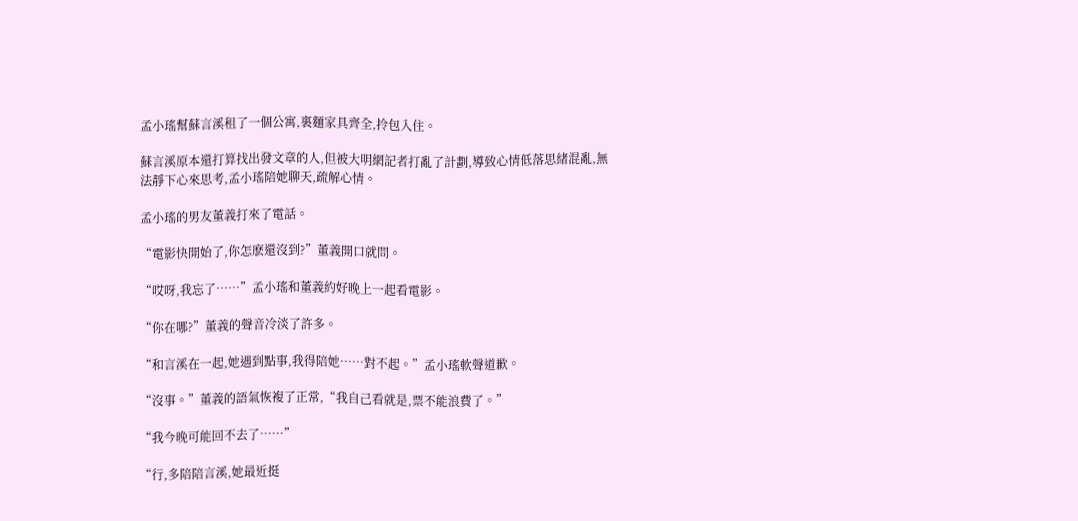孟小瑤幫蘇言溪租了一個公寓,裏麵家具齊全,拎包入住。

蘇言溪原本還打算找出發文章的人,但被大明網記者打亂了計劃,導致心情低落思緒混亂,無法靜下心來思考,孟小瑤陪她聊天,疏解心情。

孟小瑤的男友董義打來了電話。

“電影快開始了,你怎麽還沒到?”董義開口就問。

“哎呀,我忘了……”孟小瑤和董義約好晚上一起看電影。

“你在哪?”董義的聲音冷淡了許多。

“和言溪在一起,她遇到點事,我得陪她……對不起。”孟小瑤軟聲道歉。

“沒事。”董義的語氣恢複了正常,“我自己看就是,票不能浪費了。”

“我今晚可能回不去了……”

“行,多陪陪言溪,她最近挺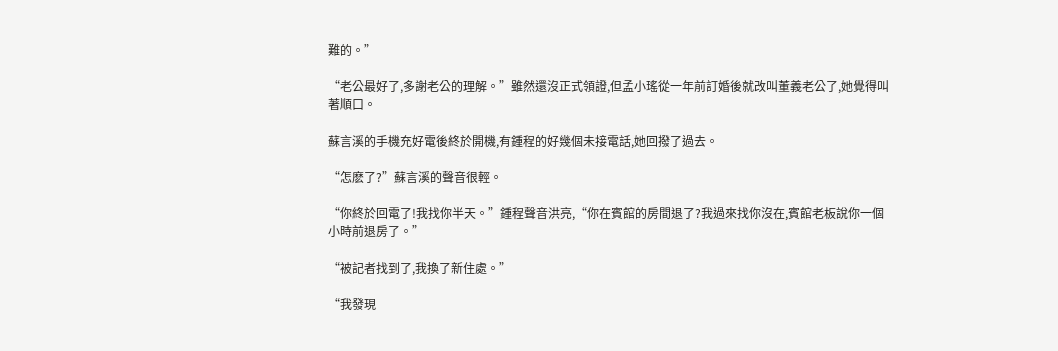難的。”

“老公最好了,多謝老公的理解。”雖然還沒正式領證,但孟小瑤從一年前訂婚後就改叫董義老公了,她覺得叫著順口。

蘇言溪的手機充好電後終於開機,有鍾程的好幾個未接電話,她回撥了過去。

“怎麽了?”蘇言溪的聲音很輕。

“你終於回電了!我找你半天。”鍾程聲音洪亮,“你在賓館的房間退了?我過來找你沒在,賓館老板說你一個小時前退房了。”

“被記者找到了,我換了新住處。”

“我發現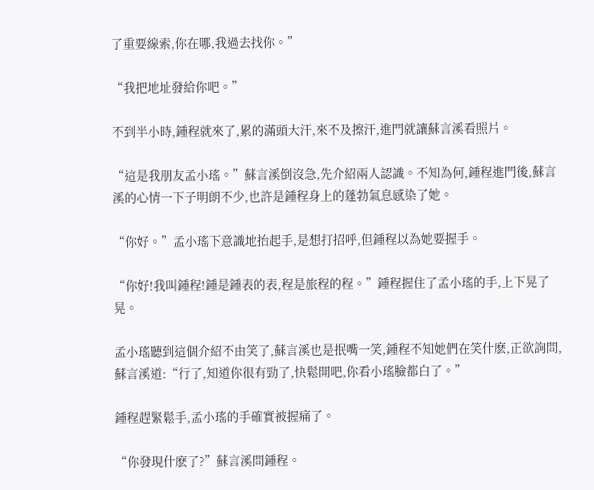了重要線索,你在哪,我過去找你。”

“我把地址發給你吧。”

不到半小時,鍾程就來了,累的滿頭大汗,來不及擦汗,進門就讓蘇言溪看照片。

“這是我朋友孟小瑤。”蘇言溪倒沒急,先介紹兩人認識。不知為何,鍾程進門後,蘇言溪的心情一下子明朗不少,也許是鍾程身上的蓬勃氣息感染了她。

“你好。”孟小瑤下意識地抬起手,是想打招呼,但鍾程以為她要握手。

“你好!我叫鍾程!鍾是鍾表的表,程是旅程的程。”鍾程握住了孟小瑤的手,上下晃了晃。

孟小瑤聽到這個介紹不由笑了,蘇言溪也是抿嘴一笑,鍾程不知她們在笑什麽,正欲詢問,蘇言溪道:“行了,知道你很有勁了,快鬆開吧,你看小瑤臉都白了。”

鍾程趕緊鬆手,孟小瑤的手確實被握痛了。

“你發現什麽了?”蘇言溪問鍾程。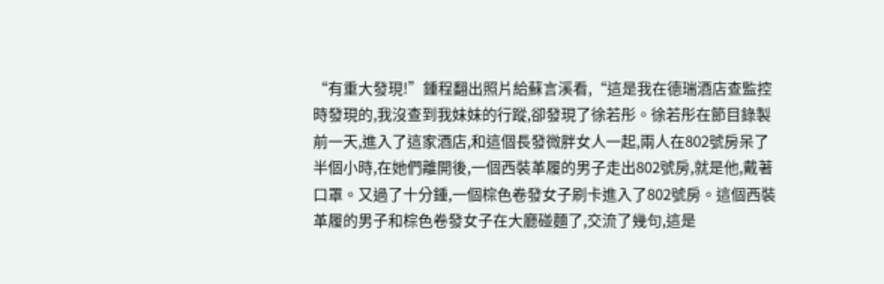“有重大發現!”鍾程翻出照片給蘇言溪看,“這是我在德瑞酒店查監控時發現的,我沒查到我妹妹的行蹤,卻發現了徐若彤。徐若彤在節目錄製前一天,進入了這家酒店,和這個長發微胖女人一起,兩人在802號房呆了半個小時,在她們離開後,一個西裝革履的男子走出802號房,就是他,戴著口罩。又過了十分鍾,一個棕色卷發女子刷卡進入了802號房。這個西裝革履的男子和棕色卷發女子在大廳碰麵了,交流了幾句,這是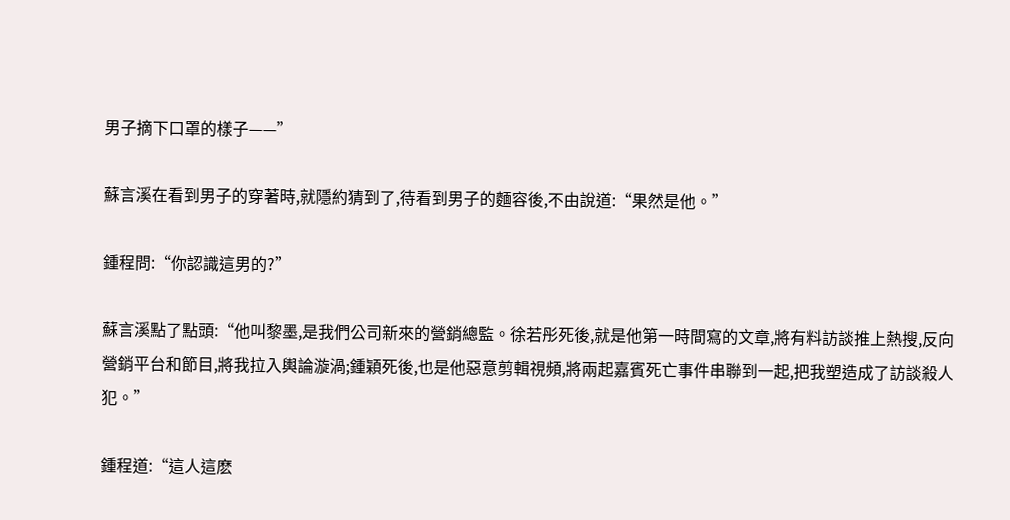男子摘下口罩的樣子——”

蘇言溪在看到男子的穿著時,就隱約猜到了,待看到男子的麵容後,不由說道:“果然是他。”

鍾程問:“你認識這男的?”

蘇言溪點了點頭:“他叫黎墨,是我們公司新來的營銷總監。徐若彤死後,就是他第一時間寫的文章,將有料訪談推上熱搜,反向營銷平台和節目,將我拉入輿論漩渦;鍾穎死後,也是他惡意剪輯視頻,將兩起嘉賓死亡事件串聯到一起,把我塑造成了訪談殺人犯。”

鍾程道:“這人這麽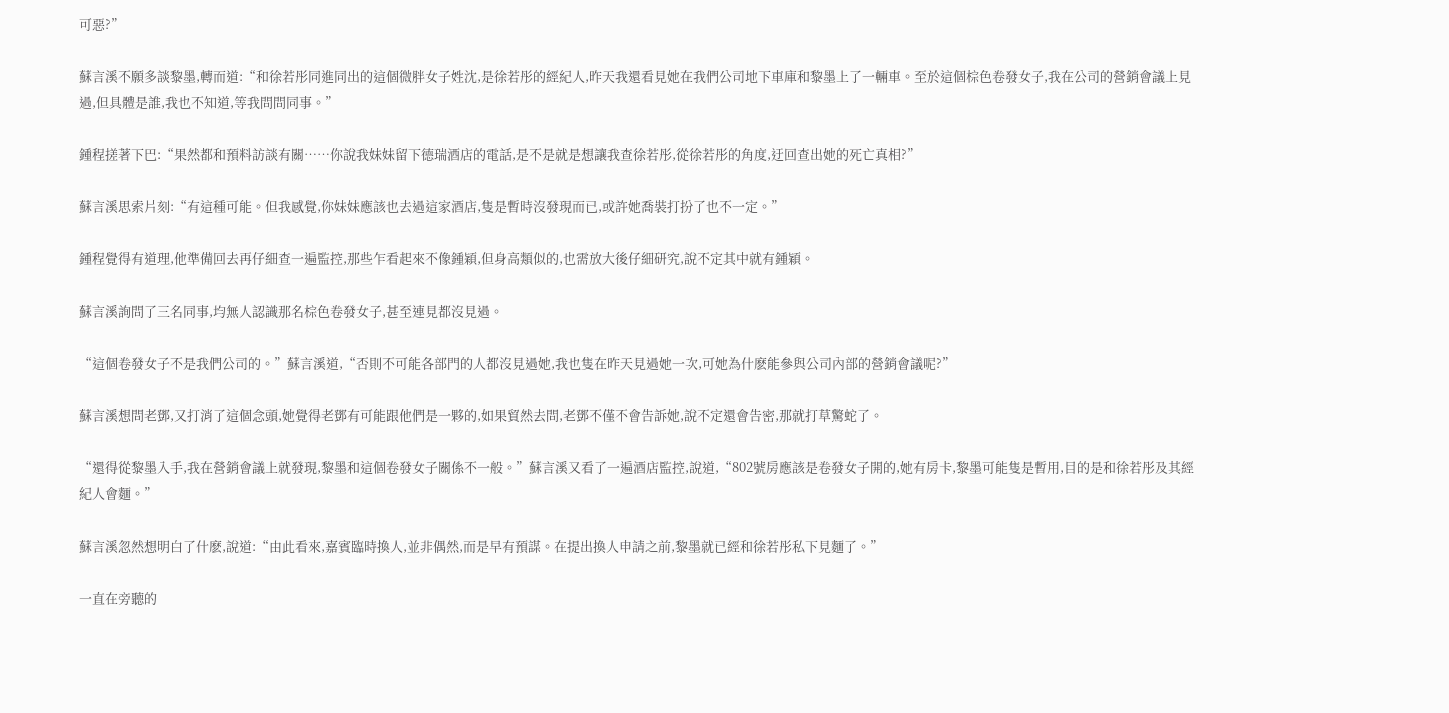可惡?”

蘇言溪不願多談黎墨,轉而道:“和徐若彤同進同出的這個微胖女子姓沈,是徐若彤的經紀人,昨天我還看見她在我們公司地下車庫和黎墨上了一輛車。至於這個棕色卷發女子,我在公司的營銷會議上見過,但具體是誰,我也不知道,等我問問同事。”

鍾程搓著下巴:“果然都和預料訪談有關……你說我妹妹留下德瑞酒店的電話,是不是就是想讓我查徐若彤,從徐若彤的角度,迂回查出她的死亡真相?”

蘇言溪思索片刻:“有這種可能。但我感覺,你妹妹應該也去過這家酒店,隻是暫時沒發現而已,或許她喬裝打扮了也不一定。”

鍾程覺得有道理,他準備回去再仔細查一遍監控,那些乍看起來不像鍾穎,但身高類似的,也需放大後仔細研究,說不定其中就有鍾穎。

蘇言溪詢問了三名同事,均無人認識那名棕色卷發女子,甚至連見都沒見過。

“這個卷發女子不是我們公司的。”蘇言溪道,“否則不可能各部門的人都沒見過她,我也隻在昨天見過她一次,可她為什麽能參與公司內部的營銷會議呢?”

蘇言溪想問老鄧,又打消了這個念頭,她覺得老鄧有可能跟他們是一夥的,如果貿然去問,老鄧不僅不會告訴她,說不定還會告密,那就打草驚蛇了。

“還得從黎墨入手,我在營銷會議上就發現,黎墨和這個卷發女子關係不一般。”蘇言溪又看了一遍酒店監控,說道,“802號房應該是卷發女子開的,她有房卡,黎墨可能隻是暫用,目的是和徐若彤及其經紀人會麵。”

蘇言溪忽然想明白了什麽,說道:“由此看來,嘉賓臨時換人,並非偶然,而是早有預謀。在提出換人申請之前,黎墨就已經和徐若彤私下見麵了。”

一直在旁聽的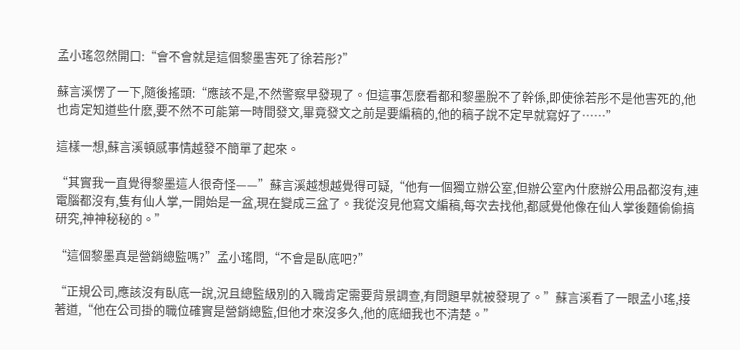孟小瑤忽然開口:“會不會就是這個黎墨害死了徐若彤?”

蘇言溪愣了一下,隨後搖頭:“應該不是,不然警察早發現了。但這事怎麽看都和黎墨脫不了幹係,即使徐若彤不是他害死的,他也肯定知道些什麽,要不然不可能第一時間發文,畢竟發文之前是要編稿的,他的稿子說不定早就寫好了……”

這樣一想,蘇言溪頓感事情越發不簡單了起來。

“其實我一直覺得黎墨這人很奇怪——”蘇言溪越想越覺得可疑,“他有一個獨立辦公室,但辦公室內什麽辦公用品都沒有,連電腦都沒有,隻有仙人掌,一開始是一盆,現在變成三盆了。我從沒見他寫文編稿,每次去找他,都感覺他像在仙人掌後麵偷偷搞研究,神神秘秘的。”

“這個黎墨真是營銷總監嗎?”孟小瑤問,“不會是臥底吧?”

“正規公司,應該沒有臥底一說,況且總監級別的入職肯定需要背景調查,有問題早就被發現了。”蘇言溪看了一眼孟小瑤,接著道,“他在公司掛的職位確實是營銷總監,但他才來沒多久,他的底細我也不清楚。”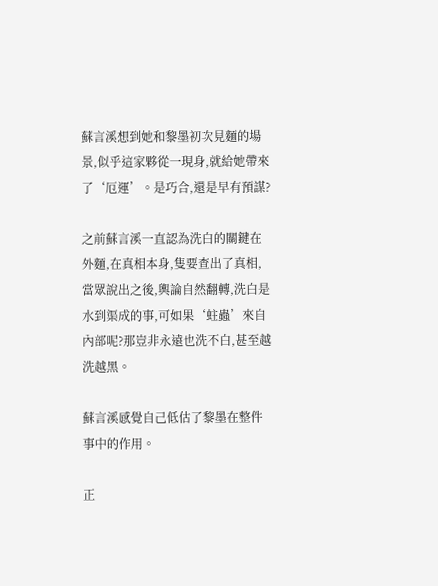蘇言溪想到她和黎墨初次見麵的場景,似乎這家夥從一現身,就給她帶來了‘厄運’。是巧合,還是早有預謀?

之前蘇言溪一直認為洗白的關鍵在外麵,在真相本身,隻要查出了真相,當眾說出之後,輿論自然翻轉,洗白是水到渠成的事,可如果‘蛀蟲’來自內部呢?那豈非永遠也洗不白,甚至越洗越黑。

蘇言溪感覺自己低估了黎墨在整件事中的作用。

正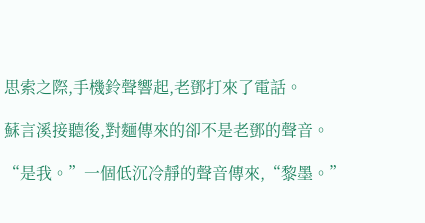思索之際,手機鈴聲響起,老鄧打來了電話。

蘇言溪接聽後,對麵傳來的卻不是老鄧的聲音。

“是我。”一個低沉冷靜的聲音傳來,“黎墨。”